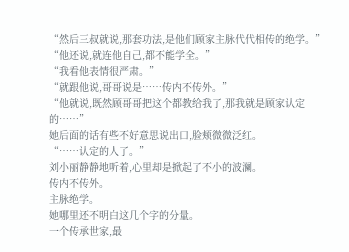“然后三叔就说,那套功法,是他们顾家主脉代代相传的绝学。”
“他还说,就连他自己,都不能学全。”
“我看他表情很严肃。”
“就跟他说,哥哥说是……传内不传外。”
“他就说,既然顾哥哥把这个都教给我了,那我就是顾家认定的……”
她后面的话有些不好意思说出口,脸颊微微泛红。
“……认定的人了。”
刘小丽静静地听着,心里却是掀起了不小的波澜。
传内不传外。
主脉绝学。
她哪里还不明白这几个字的分量。
一个传承世家,最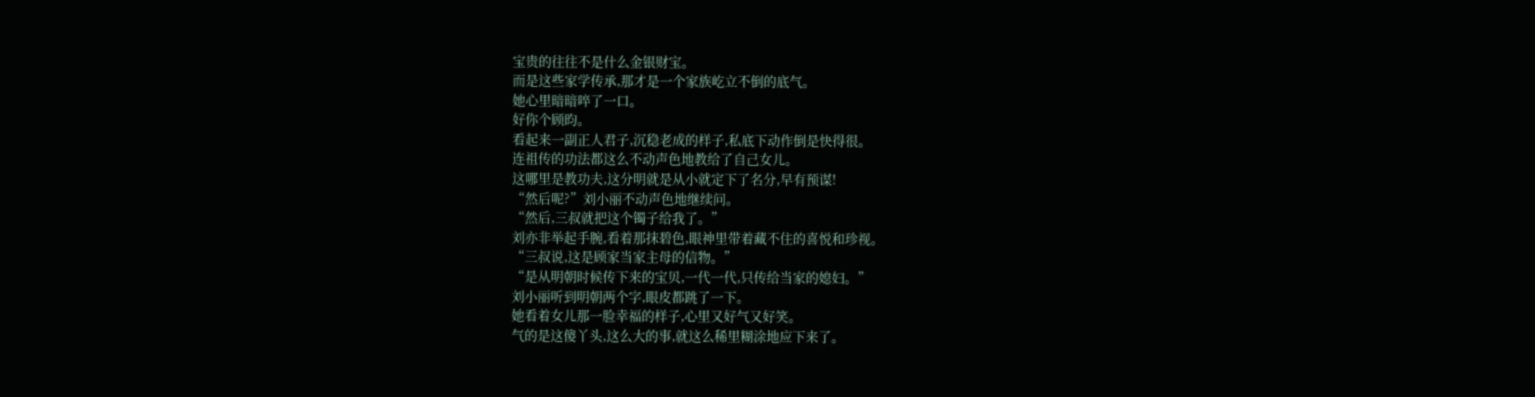宝贵的往往不是什么金银财宝。
而是这些家学传承,那才是一个家族屹立不倒的底气。
她心里暗暗啐了一口。
好你个顾昀。
看起来一副正人君子,沉稳老成的样子,私底下动作倒是快得很。
连祖传的功法都这么不动声色地教给了自己女儿。
这哪里是教功夫,这分明就是从小就定下了名分,早有预谋!
“然后呢?”刘小丽不动声色地继续问。
“然后,三叔就把这个镯子给我了。”
刘亦非举起手腕,看着那抹碧色,眼神里带着藏不住的喜悦和珍视。
“三叔说,这是顾家当家主母的信物。”
“是从明朝时候传下来的宝贝,一代一代,只传给当家的媳妇。”
刘小丽听到明朝两个字,眼皮都跳了一下。
她看着女儿那一脸幸福的样子,心里又好气又好笑。
气的是这傻丫头,这么大的事,就这么稀里糊涂地应下来了。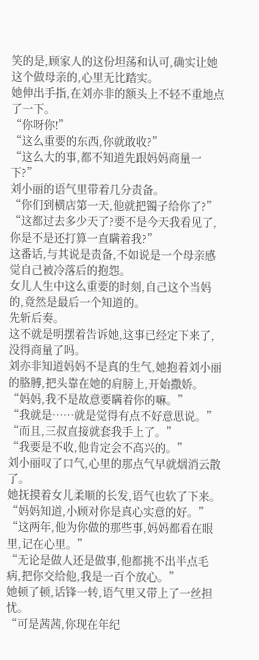笑的是,顾家人的这份坦荡和认可,确实让她这个做母亲的,心里无比踏实。
她伸出手指,在刘亦非的额头上不轻不重地点了一下。
“你呀你!”
“这么重要的东西,你就敢收?”
“这么大的事,都不知道先跟妈妈商量一下?”
刘小丽的语气里带着几分责备。
“你们到横店第一天,他就把镯子给你了?”
“这都过去多少天了?要不是今天我看见了,你是不是还打算一直瞒着我?”
这番话,与其说是责备,不如说是一个母亲感觉自己被冷落后的抱怨。
女儿人生中这么重要的时刻,自己这个当妈的,竟然是最后一个知道的。
先斩后奏。
这不就是明摆着告诉她,这事已经定下来了,没得商量了吗。
刘亦非知道妈妈不是真的生气,她抱着刘小丽的胳膊,把头靠在她的肩膀上,开始撒娇。
“妈妈,我不是故意要瞒着你的嘛。”
“我就是……就是觉得有点不好意思说。”
“而且,三叔直接就套我手上了。”
“我要是不收,他肯定会不高兴的。”
刘小丽叹了口气,心里的那点气早就烟消云散了。
她抚摸着女儿柔顺的长发,语气也软了下来。
“妈妈知道,小顾对你是真心实意的好。”
“这两年,他为你做的那些事,妈妈都看在眼里,记在心里。”
“无论是做人还是做事,他都挑不出半点毛病,把你交给他,我是一百个放心。”
她顿了顿,话锋一转,语气里又带上了一丝担忧。
“可是茜茜,你现在年纪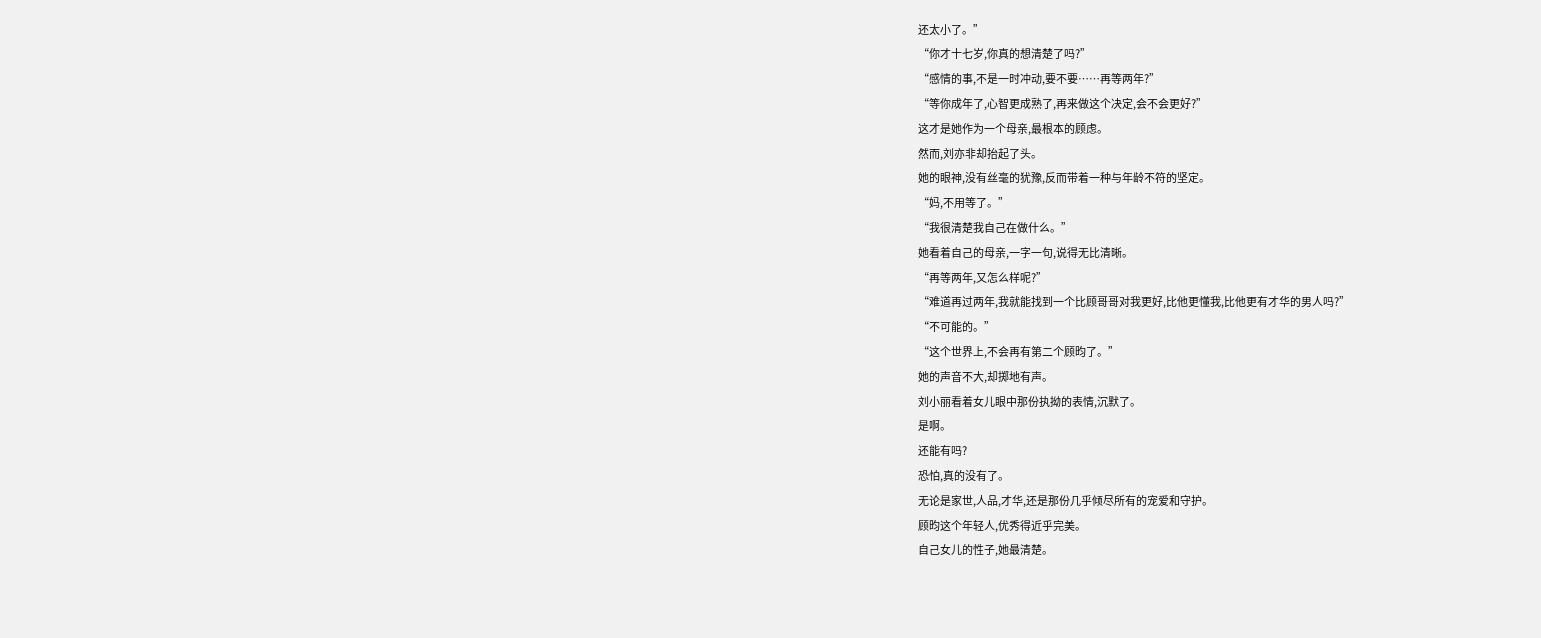还太小了。”
“你才十七岁,你真的想清楚了吗?”
“感情的事,不是一时冲动,要不要……再等两年?”
“等你成年了,心智更成熟了,再来做这个决定,会不会更好?”
这才是她作为一个母亲,最根本的顾虑。
然而,刘亦非却抬起了头。
她的眼神,没有丝毫的犹豫,反而带着一种与年龄不符的坚定。
“妈,不用等了。”
“我很清楚我自己在做什么。”
她看着自己的母亲,一字一句,说得无比清晰。
“再等两年,又怎么样呢?”
“难道再过两年,我就能找到一个比顾哥哥对我更好,比他更懂我,比他更有才华的男人吗?”
“不可能的。”
“这个世界上,不会再有第二个顾昀了。”
她的声音不大,却掷地有声。
刘小丽看着女儿眼中那份执拗的表情,沉默了。
是啊。
还能有吗?
恐怕,真的没有了。
无论是家世,人品,才华,还是那份几乎倾尽所有的宠爱和守护。
顾昀这个年轻人,优秀得近乎完美。
自己女儿的性子,她最清楚。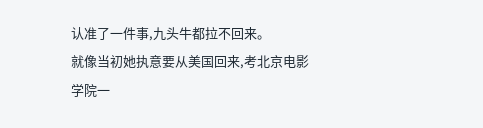认准了一件事,九头牛都拉不回来。
就像当初她执意要从美国回来,考北京电影学院一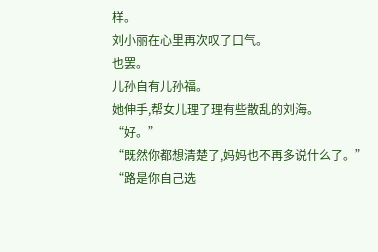样。
刘小丽在心里再次叹了口气。
也罢。
儿孙自有儿孙福。
她伸手,帮女儿理了理有些散乱的刘海。
“好。”
“既然你都想清楚了,妈妈也不再多说什么了。”
“路是你自己选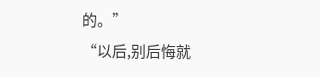的。”
“以后,别后悔就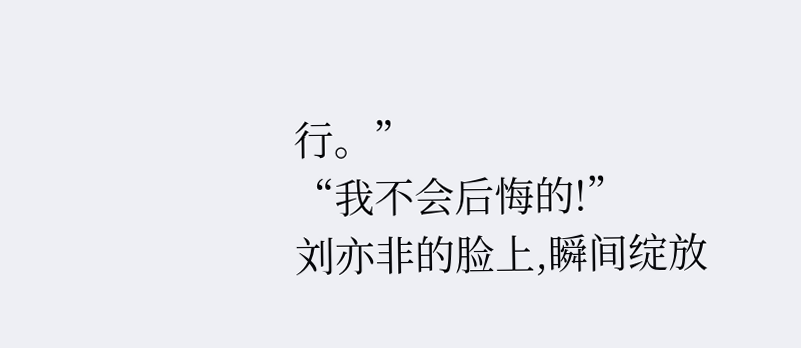行。”
“我不会后悔的!”
刘亦非的脸上,瞬间绽放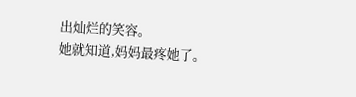出灿烂的笑容。
她就知道,妈妈最疼她了。